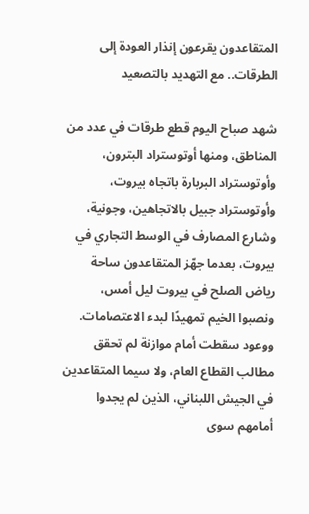المتقاعدون يقرعون إنذار العودة إلى الطرقات.. مع التهديد بالتصعيد

شهد صباح اليوم قطع طرقات في عدد من المناطق، ومنها أوتوستراد البترون، وأوتوستراد البربارة باتجاه بيروت، وأوتوستراد جبيل بالاتجاهين، وجونية، وشارع المصارف في الوسط التجاري في بيروت، بعدما جهّز المتقاعدون ساحة رياض الصلح في بيروت ليل أمس، ونصبوا الخيم تمهيدًا لبدء الاعتصامات. ووعود سقطت أمام موازنة لم تحقق مطالب القطاع العام، ولا سيما المتقاعدين في الجيش اللبناني، الذين لم يجدوا أمامهم سوى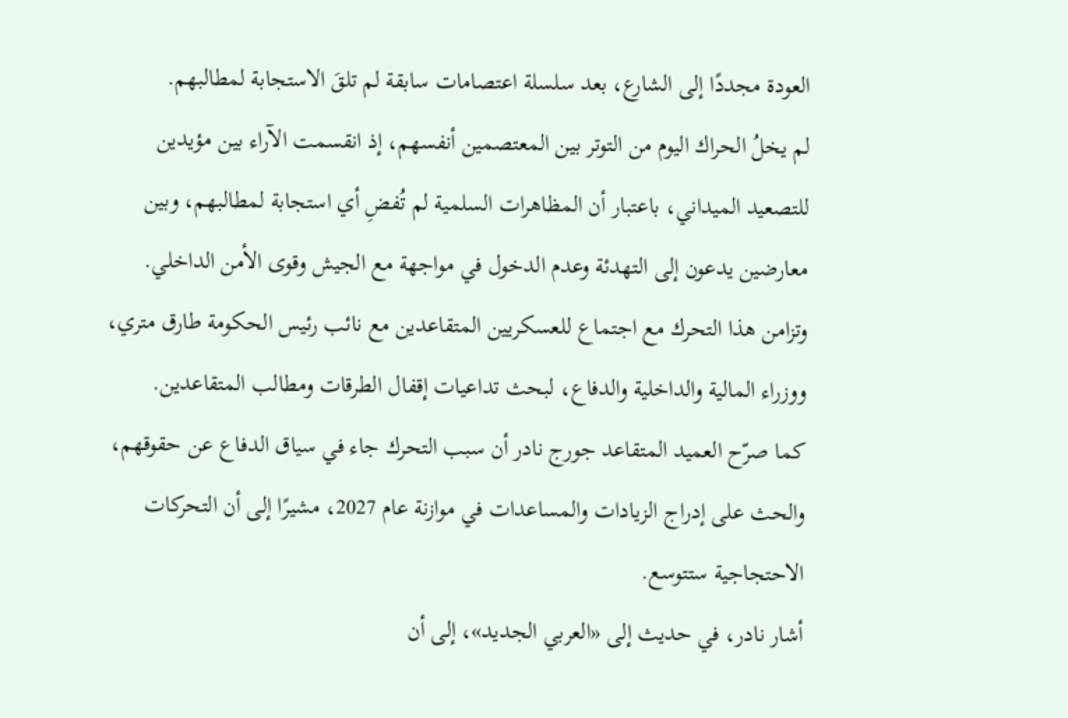العودة مجددًا إلى الشارع، بعد سلسلة اعتصامات سابقة لم تلقَ الاستجابة لمطالبهم.
لم يخلُ الحراك اليوم من التوتر بين المعتصمين أنفسهم، إذ انقسمت الآراء بين مؤيدين للتصعيد الميداني، باعتبار أن المظاهرات السلمية لم تُفضِ أي استجابة لمطالبهم، وبين معارضين يدعون إلى التهدئة وعدم الدخول في مواجهة مع الجيش وقوى الأمن الداخلي.
وتزامن هذا التحرك مع اجتماع للعسكريين المتقاعدين مع نائب رئيس الحكومة طارق متري، ووزراء المالية والداخلية والدفاع، لبحث تداعيات إقفال الطرقات ومطالب المتقاعدين.
كما صرّح العميد المتقاعد جورج نادر أن سبب التحرك جاء في سياق الدفاع عن حقوقهم، والحث على إدراج الزيادات والمساعدات في موازنة عام 2027، مشيرًا إلى أن التحركات الاحتجاجية ستتوسع.
أشار نادر، في حديث إلى «العربي الجديد»، إلى أن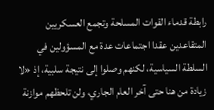رابطة قدماء القوات المسلحة وتجمع العسكريين المتقاعدين عقدا اجتماعات عدة مع المسؤولين في السلطة السياسية، لكنهم وصلوا إلى نتيجة سلبية، إذ «لا زيادة من هنا حتى آخر العام الجاري، ولن تلحظهم موازنة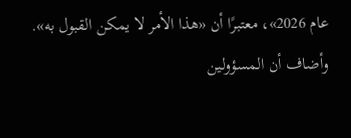عام 2026»، معتبرًا أن «هذا الأمر لا يمكن القبول به». وأضاف أن المسؤولين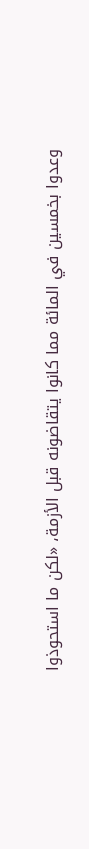وعدوا بخمسين في المائة مما كانوا يتقاضونه قبل الأزمة، «لكن ما استحوذوا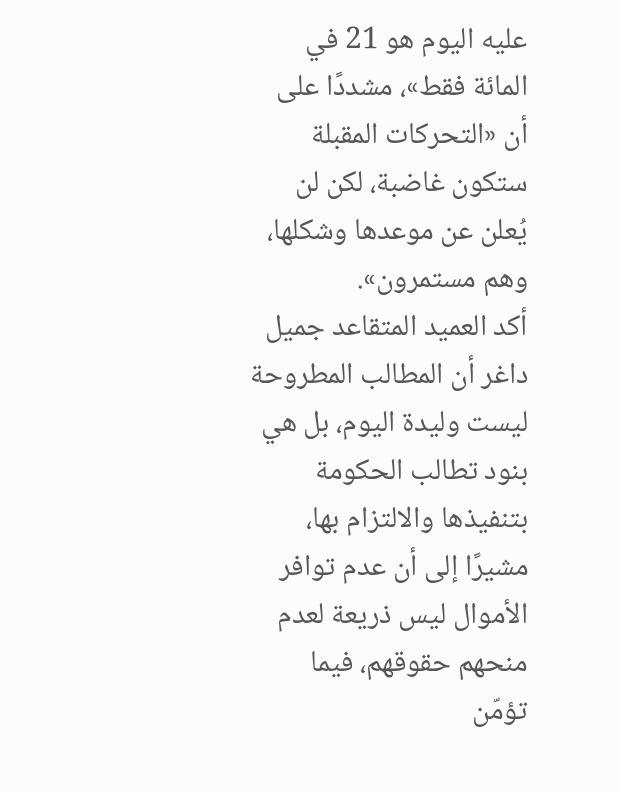عليه اليوم هو 21 في المائة فقط»، مشددًا على أن «التحركات المقبلة ستكون غاضبة، لكن لن يُعلن عن موعدها وشكلها، وهم مستمرون».
أكد العميد المتقاعد جميل داغر أن المطالب المطروحة ليست وليدة اليوم، بل هي بنود تطالب الحكومة بتنفيذها والالتزام بها، مشيرًا إلى أن عدم توافر الأموال ليس ذريعة لعدم منحهم حقوقهم، فيما تؤمّن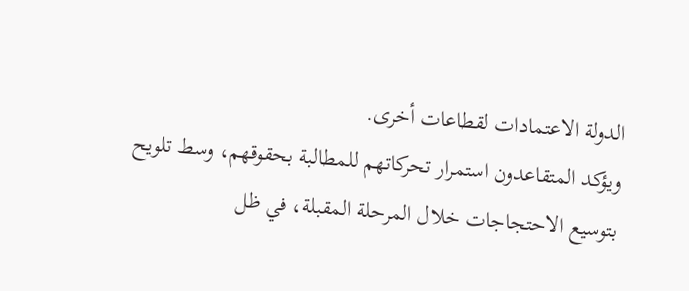الدولة الاعتمادات لقطاعات أخرى.
ويؤكد المتقاعدون استمرار تحركاتهم للمطالبة بحقوقهم، وسط تلويح بتوسيع الاحتجاجات خلال المرحلة المقبلة، في ظل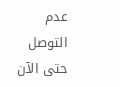عدم التوصل حتى الآن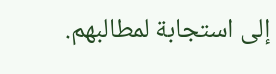إلى استجابة لمطالبهم.